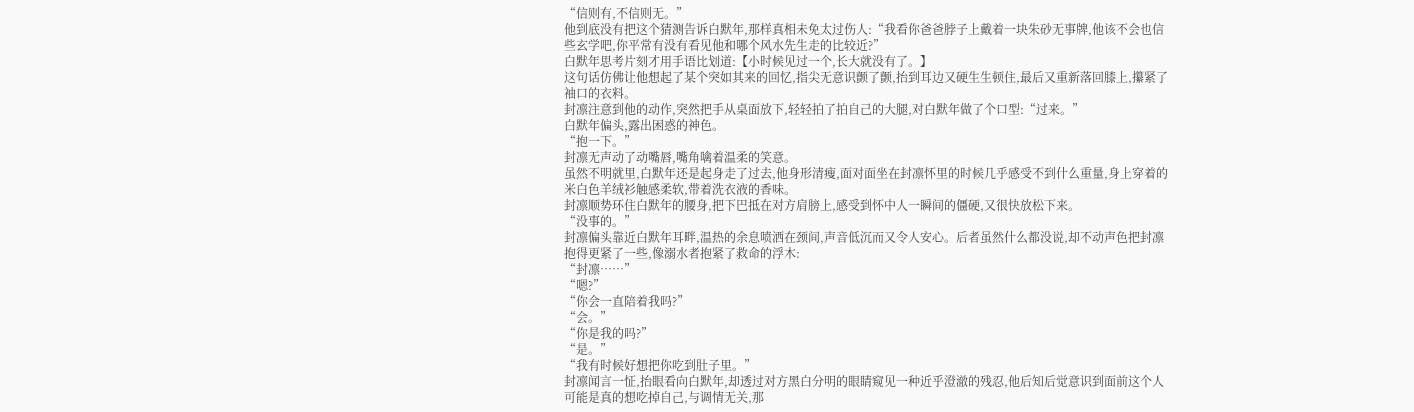“信则有,不信则无。”
他到底没有把这个猜测告诉白默年,那样真相未免太过伤人:“我看你爸爸脖子上戴着一块朱砂无事牌,他该不会也信些玄学吧,你平常有没有看见他和哪个风水先生走的比较近?”
白默年思考片刻才用手语比划道:【小时候见过一个,长大就没有了。】
这句话仿佛让他想起了某个突如其来的回忆,指尖无意识颤了颤,抬到耳边又硬生生顿住,最后又重新落回膝上,攥紧了袖口的衣料。
封凛注意到他的动作,突然把手从桌面放下,轻轻拍了拍自己的大腿,对白默年做了个口型:“过来。”
白默年偏头,露出困惑的神色。
“抱一下。”
封凛无声动了动嘴唇,嘴角噙着温柔的笑意。
虽然不明就里,白默年还是起身走了过去,他身形清瘦,面对面坐在封凛怀里的时候几乎感受不到什么重量,身上穿着的米白色羊绒衫触感柔软,带着洗衣液的香味。
封凛顺势环住白默年的腰身,把下巴抵在对方肩膀上,感受到怀中人一瞬间的僵硬,又很快放松下来。
“没事的。”
封凛偏头靠近白默年耳畔,温热的余息喷洒在颈间,声音低沉而又令人安心。后者虽然什么都没说,却不动声色把封凛抱得更紧了一些,像溺水者抱紧了救命的浮木:
“封凛……”
“嗯?”
“你会一直陪着我吗?”
“会。”
“你是我的吗?”
“是。”
“我有时候好想把你吃到肚子里。”
封凛闻言一怔,抬眼看向白默年,却透过对方黑白分明的眼睛窥见一种近乎澄澈的残忍,他后知后觉意识到面前这个人可能是真的想吃掉自己,与调情无关,那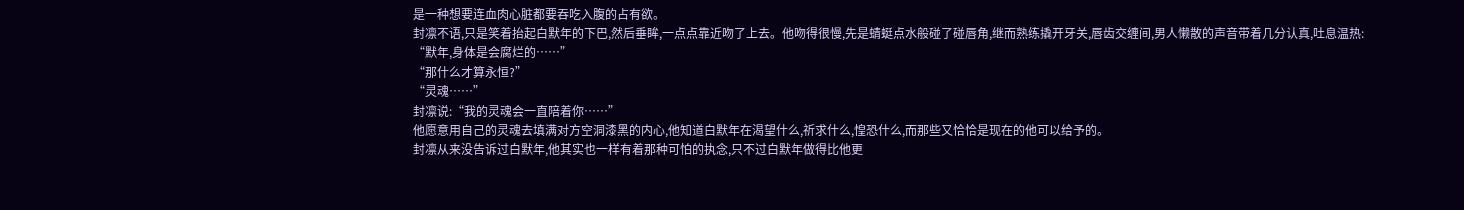是一种想要连血肉心脏都要吞吃入腹的占有欲。
封凛不语,只是笑着抬起白默年的下巴,然后垂眸,一点点靠近吻了上去。他吻得很慢,先是蜻蜓点水般碰了碰唇角,继而熟练撬开牙关,唇齿交缠间,男人懒散的声音带着几分认真,吐息温热:
“默年,身体是会腐烂的……”
“那什么才算永恒?”
“灵魂……”
封凛说:“我的灵魂会一直陪着你……”
他愿意用自己的灵魂去填满对方空洞漆黑的内心,他知道白默年在渴望什么,祈求什么,惶恐什么,而那些又恰恰是现在的他可以给予的。
封凛从来没告诉过白默年,他其实也一样有着那种可怕的执念,只不过白默年做得比他更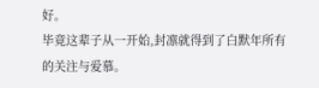好。
毕竟这辈子从一开始,封凛就得到了白默年所有的关注与爱慕。